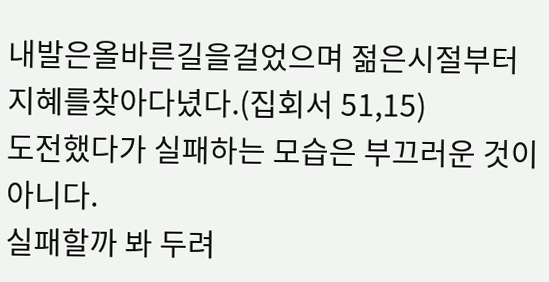내발은올바른길을걸었으며 젊은시절부터 지혜를찾아다녔다.(집회서 51,15)
도전했다가 실패하는 모습은 부끄러운 것이 아니다.
실패할까 봐 두려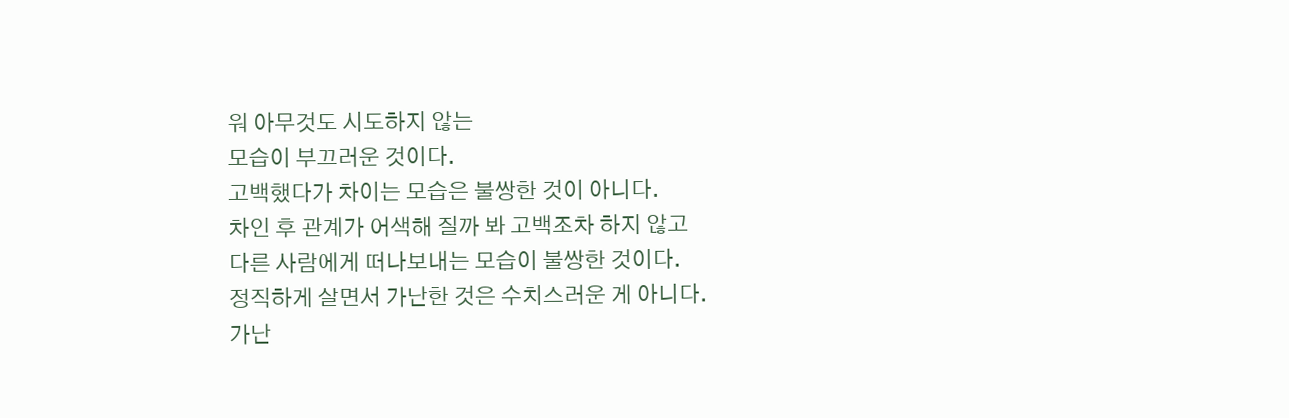워 아무것도 시도하지 않는
모습이 부끄러운 것이다.
고백했다가 차이는 모습은 불쌍한 것이 아니다.
차인 후 관계가 어색해 질까 봐 고백조차 하지 않고
다른 사람에게 떠나보내는 모습이 불쌍한 것이다.
정직하게 살면서 가난한 것은 수치스러운 게 아니다.
가난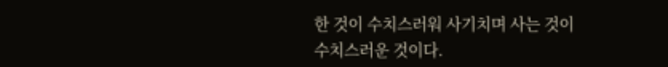한 것이 수치스러워 사기치며 사는 것이
수치스러운 것이다.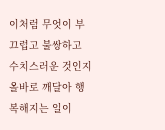이처럼 무엇이 부끄럽고 불쌍하고 수치스러운 것인지
올바로 깨달아 행복해지는 일이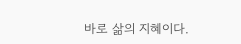바로 삶의 지혜이다.